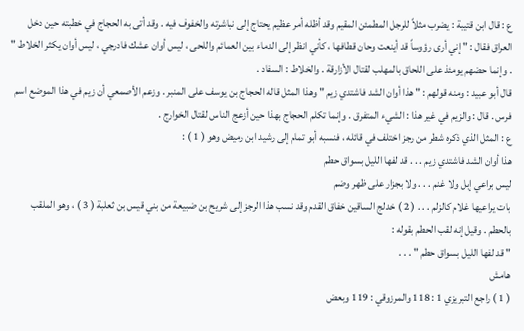ع : قال ابن قتيبة : يضرب مثلاً للرجل المطمئن المقيم وقد أظله أمر عظيم يحتاج إلى نباشرته والخفوف فيه . وقد أتى به الحجاج في خطبته حين دخل العراق فقال : " إني أرى رؤوساً قد أينعت وحان قطافها ، كأني انظر إلى الدماء بين العمائم واللحى ، ليس أوان عشك فادرجي ، ليس أوان يكثر الخلاط " . وإنما حضهم يومئذ على اللحاق بالمهلب لقتال الأزارقة . والخلاط : السفاد .
قال أبو عبيد : ومنه قولهم : " هذا أوان الشد فاشتدي زيم " وهذا المثل قاله الحجاج بن يوسف على المنبر . وزعم الأصمعي أن زيم في هذا الموضع اسم فرس . قال : والزيم في غير هذا : الشيء المتفرق . وإنما تكلم الحجاج بهذا حين أزعج الناس لقتال الخوارج .
ع : المثل الذي ذكره شطر من رجز اختلف في قائله ، فنسبه أبو تمام إلى رشيد ابن رميض وهو ( 1 ) :
هذا أوان الشد فاشتدي زيم . . . قد لفها الليل بسواق حطم
ليس براعي إبل ولا غنم . . . ولا بجزار على ظهر وضم
بات يراعيها غلام كالزلم . . . ( 2 ) خدلج الساقين خفاق القدم وقد نسب هذا الرجز إلى شريح بن ضبيعة من بني قيس بن ثعلبة ( 3 ) ، وهو الملقب بالحطم . وقيل إنه لقب الحطم بقوله :
" قد لفها الليل بسواق حطم " . . .
هامش
( 1 ) راجع التبريزي 1 : 118 والمرزوقي : 119 وبعض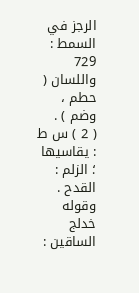الرجز في السمط : 729 واللسان ( حطم ، وضم ) .
( 2 ) س ط : يقاسيها ؛ الزلم : القدح . وقوله خدلج الساقين :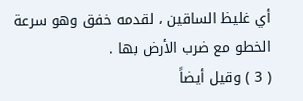أي غليظ الساقين ، لقدمه خفق وهو سرعة الخطو مع ضرب الأرض بها .
( 3 ) وقيل أيضاً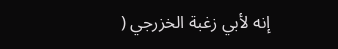إنه لأبي زغبة الخزرجي (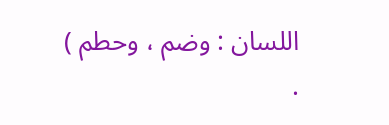اللسان : وضم ، وحطم ) .